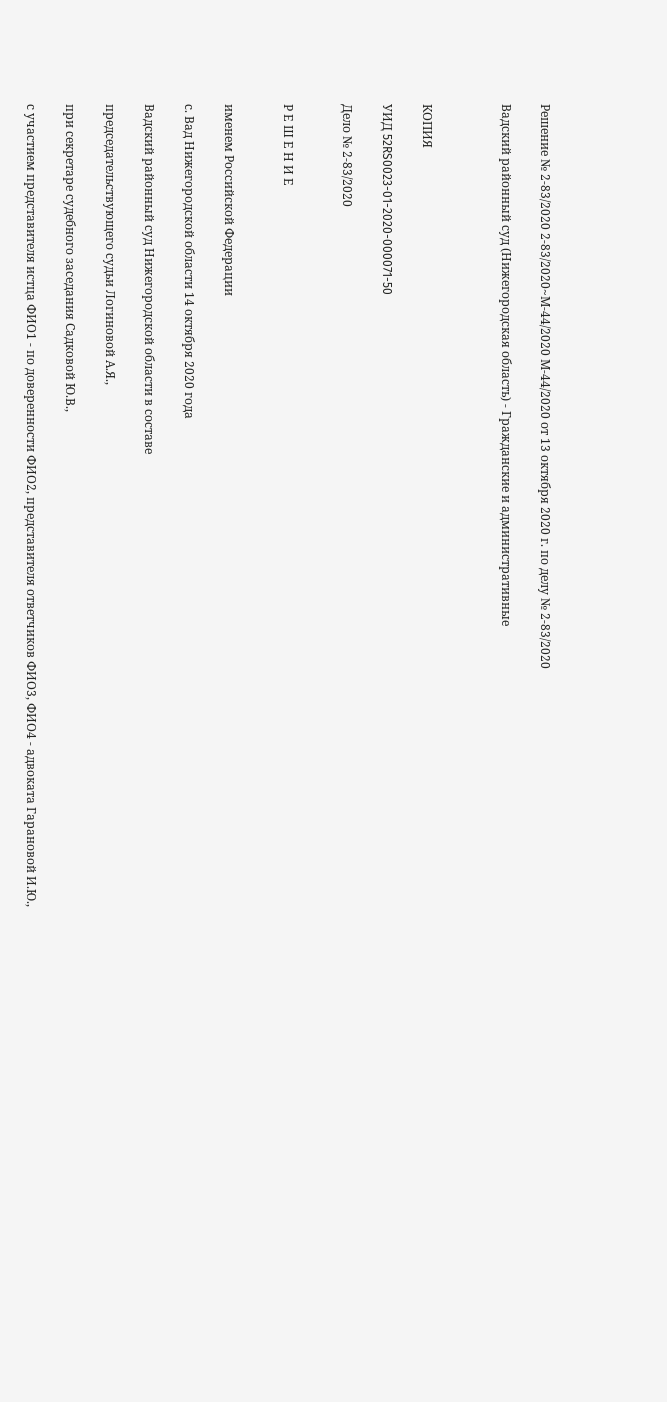Решение № 2-83/2020 2-83/2020~М-44/2020 М-44/2020 от 13 октября 2020 г. по делу № 2-83/2020

Вадский районный суд (Нижегородская область) - Гражданские и административные



КОПИЯ

УИД 52RS0023-01-2020-000071-50

Дело № 2-83/2020


Р Е Ш Е Н И Е


именем Российской Федерации

с. Вад Нижегородской области 14 октября 2020 года

Вадский районный суд Нижегородской области в составе

председательствующего судьи Логиновой А.Я.,

при секретаре судебного заседания Садковой Ю.В.,

с участием представителя истца ФИО1 - по доверенности ФИО2, представителя ответчиков ФИО3, ФИО4 - адвоката Гарановой И.Ю.,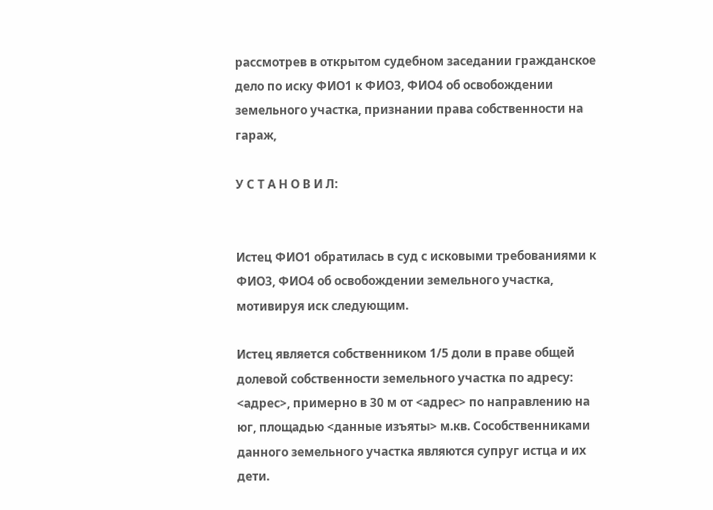рассмотрев в открытом судебном заседании гражданское дело по иску ФИО1 к ФИО3, ФИО4 об освобождении земельного участка, признании права собственности на гараж,

У С Т А Н О В И Л:


Истец ФИО1 обратилась в суд с исковыми требованиями к ФИО3, ФИО4 об освобождении земельного участка, мотивируя иск следующим.

Истец является собственником 1/5 доли в праве общей долевой собственности земельного участка по адресу: <адрес>, примерно в 30 м от <адрес> по направлению на юг, площадью <данные изъяты> м.кв. Сособственниками данного земельного участка являются супруг истца и их дети.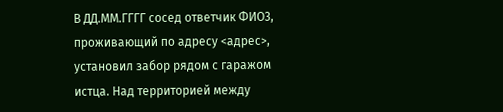В ДД.ММ.ГГГГ сосед ответчик ФИО3, проживающий по адресу <адрес>, установил забор рядом с гаражом истца. Над территорией между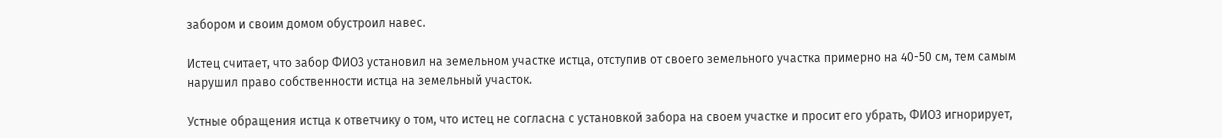забором и своим домом обустроил навес.

Истец считает, что забор ФИО3 установил на земельном участке истца, отступив от своего земельного участка примерно на 40-50 см, тем самым нарушил право собственности истца на земельный участок.

Устные обращения истца к ответчику о том, что истец не согласна с установкой забора на своем участке и просит его убрать, ФИО3 игнорирует,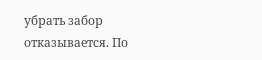убрать забор отказывается. По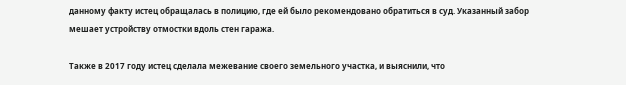данному факту истец обращалась в полицию, где ей было рекомендовано обратиться в суд. Указанный забор мешает устройству отмостки вдоль стен гаража.

Также в 2017 году истец сделала межевание своего земельного участка, и выяснили, что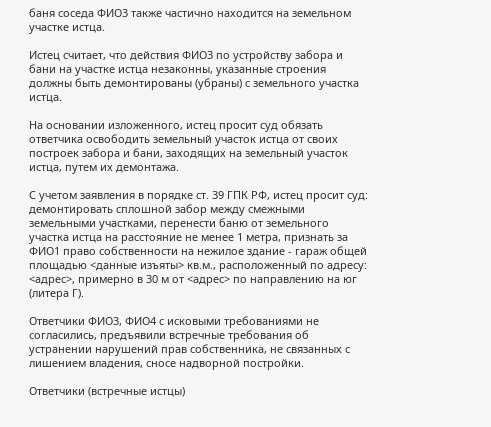баня соседа ФИО3 также частично находится на земельном участке истца.

Истец считает, что действия ФИО3 по устройству забора и бани на участке истца незаконны, указанные строения должны быть демонтированы (убраны) с земельного участка истца.

На основании изложенного, истец просит суд обязать ответчика освободить земельный участок истца от своих построек забора и бани, заходящих на земельный участок истца, путем их демонтажа.

С учетом заявления в порядке ст. 39 ГПК РФ, истец просит суд: демонтировать сплошной забор между смежными земельными участками, перенести баню от земельного участка истца на расстояние не менее 1 метра, признать за ФИО1 право собственности на нежилое здание - гараж общей площадью <данные изъяты> кв.м., расположенный по адресу: <адрес>, примерно в 30 м от <адрес> по направлению на юг (литера Г).

Ответчики ФИО3, ФИО4 с исковыми требованиями не согласились, предъявили встречные требования об устранении нарушений прав собственника, не связанных с лишением владения, сносе надворной постройки.

Ответчики (встречные истцы)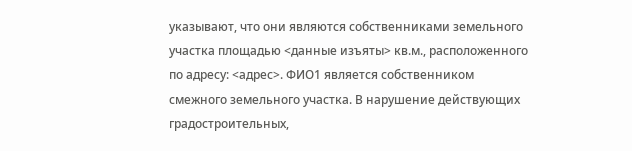указывают, что они являются собственниками земельного участка площадью <данные изъяты> кв.м., расположенного по адресу: <адрес>. ФИО1 является собственником смежного земельного участка. В нарушение действующих градостроительных,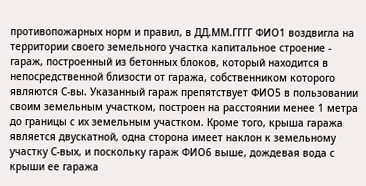противопожарных норм и правил, в ДД.ММ.ГГГГ ФИО1 воздвигла на территории своего земельного участка капитальное строение - гараж, построенный из бетонных блоков, который находится в непосредственной близости от гаража, собственником которого являются С-вы. Указанный гараж препятствует ФИО5 в пользовании своим земельным участком, построен на расстоянии менее 1 метра до границы с их земельным участком. Кроме того, крыша гаража является двускатной, одна сторона имеет наклон к земельному участку С-вых, и поскольку гараж ФИО6 выше, дождевая вода с крыши ее гаража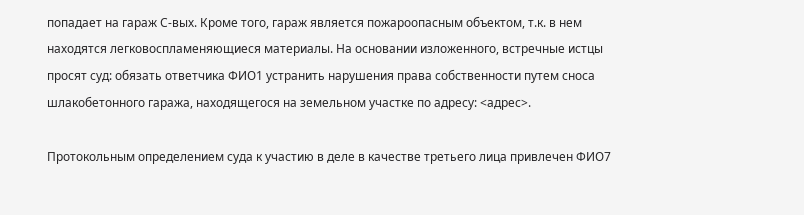попадает на гараж С-вых. Кроме того, гараж является пожароопасным объектом, т.к. в нем находятся легковоспламеняющиеся материалы. На основании изложенного, встречные истцы просят суд: обязать ответчика ФИО1 устранить нарушения права собственности путем сноса шлакобетонного гаража, находящегося на земельном участке по адресу: <адрес>.

Протокольным определением суда к участию в деле в качестве третьего лица привлечен ФИО7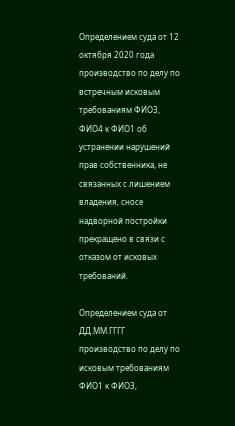Определением суда от 12 октября 2020 года производство по делу по встречным исковым требованиям ФИО3, ФИО4 к ФИО1 об устранении нарушений прав собственника, не связанных с лишением владения, сносе надворной постройки прекращено в связи с отказом от исковых требований.

Определением суда от ДД.ММ.ГГГГ производство по делу по исковым требованиям ФИО1 к ФИО3,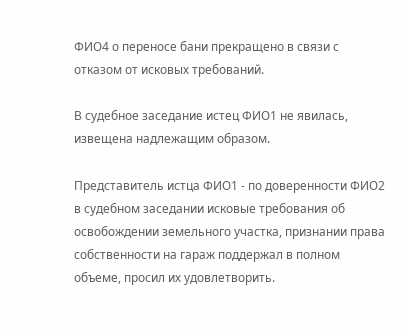ФИО4 о переносе бани прекращено в связи с отказом от исковых требований.

В судебное заседание истец ФИО1 не явилась, извещена надлежащим образом.

Представитель истца ФИО1 - по доверенности ФИО2 в судебном заседании исковые требования об освобождении земельного участка, признании права собственности на гараж поддержал в полном объеме, просил их удовлетворить.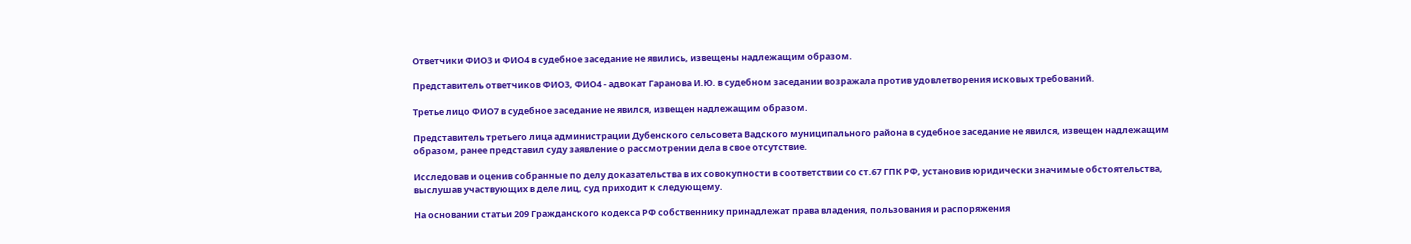Ответчики ФИО3 и ФИО4 в судебное заседание не явились, извещены надлежащим образом.

Представитель ответчиков ФИО3, ФИО4 - адвокат Гаранова И.Ю. в судебном заседании возражала против удовлетворения исковых требований.

Третье лицо ФИО7 в судебное заседание не явился, извещен надлежащим образом.

Представитель третьего лица администрации Дубенского сельсовета Вадского муниципального района в судебное заседание не явился, извещен надлежащим образом, ранее представил суду заявление о рассмотрении дела в свое отсутствие.

Исследовав и оценив собранные по делу доказательства в их совокупности в соответствии со ст.67 ГПК РФ, установив юридически значимые обстоятельства, выслушав участвующих в деле лиц, суд приходит к следующему.

На основании статьи 209 Гражданского кодекса РФ собственнику принадлежат права владения, пользования и распоряжения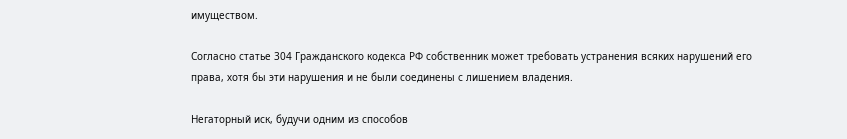имуществом.

Согласно статье 304 Гражданского кодекса РФ собственник может требовать устранения всяких нарушений его права, хотя бы эти нарушения и не были соединены с лишением владения.

Негаторный иск, будучи одним из способов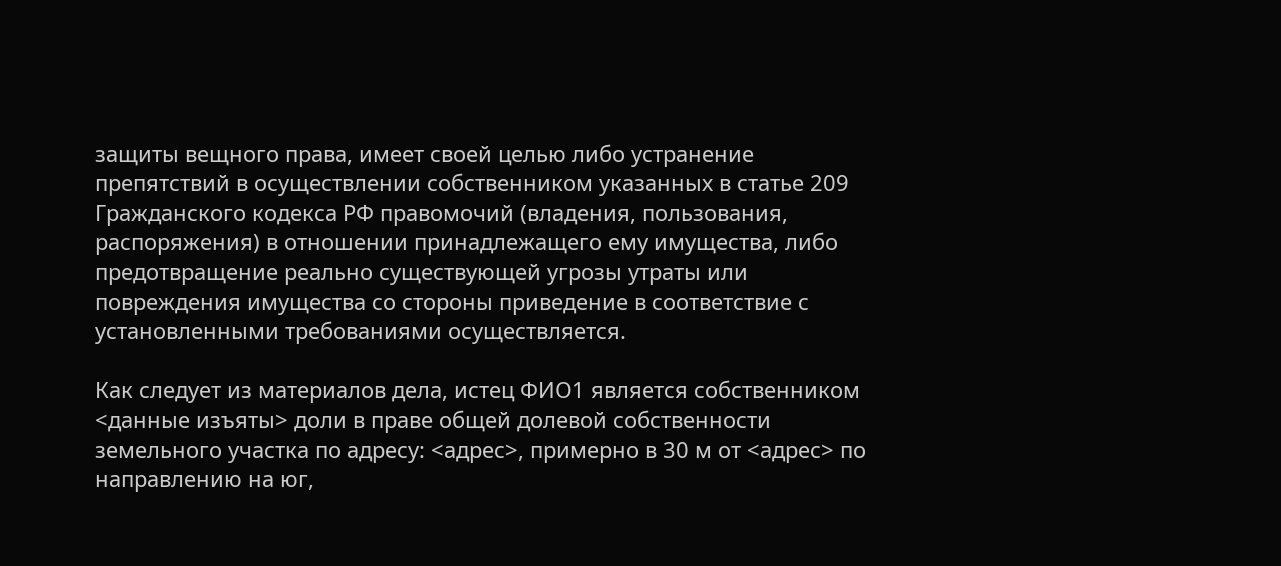защиты вещного права, имеет своей целью либо устранение препятствий в осуществлении собственником указанных в статье 209 Гражданского кодекса РФ правомочий (владения, пользования, распоряжения) в отношении принадлежащего ему имущества, либо предотвращение реально существующей угрозы утраты или повреждения имущества со стороны приведение в соответствие с установленными требованиями осуществляется.

Как следует из материалов дела, истец ФИО1 является собственником <данные изъяты> доли в праве общей долевой собственности земельного участка по адресу: <адрес>, примерно в 30 м от <адрес> по направлению на юг,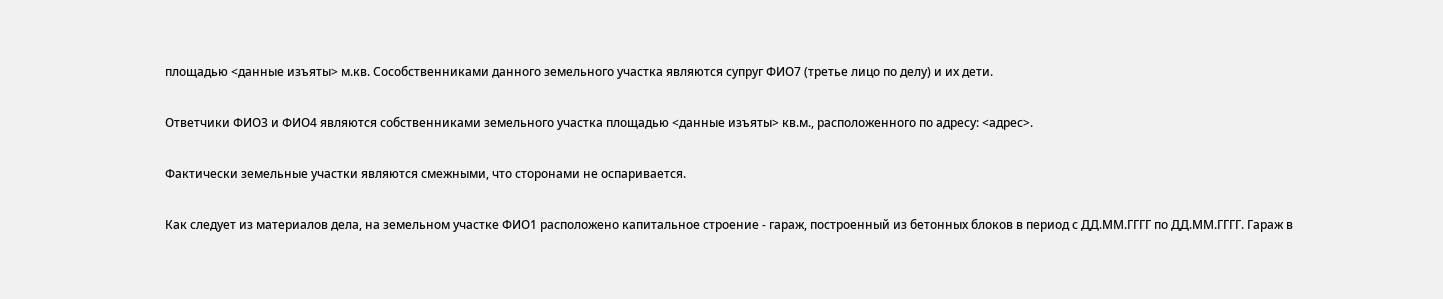площадью <данные изъяты> м.кв. Сособственниками данного земельного участка являются супруг ФИО7 (третье лицо по делу) и их дети.

Ответчики ФИО3 и ФИО4 являются собственниками земельного участка площадью <данные изъяты> кв.м., расположенного по адресу: <адрес>.

Фактически земельные участки являются смежными, что сторонами не оспаривается.

Как следует из материалов дела, на земельном участке ФИО1 расположено капитальное строение - гараж, построенный из бетонных блоков в период с ДД.ММ.ГГГГ по ДД.ММ.ГГГГ. Гараж в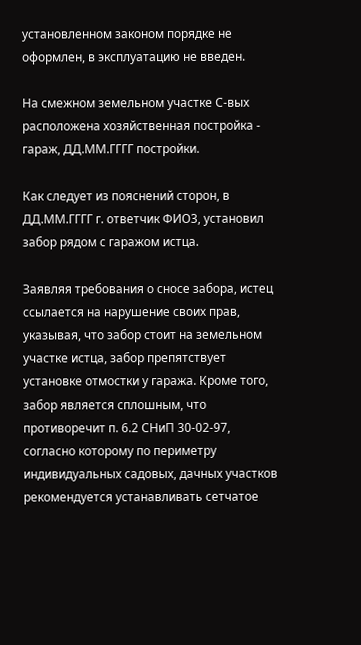установленном законом порядке не оформлен, в эксплуатацию не введен.

На смежном земельном участке С-вых расположена хозяйственная постройка - гараж, ДД.ММ.ГГГГ постройки.

Как следует из пояснений сторон, в ДД.ММ.ГГГГ г. ответчик ФИО3, установил забор рядом с гаражом истца.

Заявляя требования о сносе забора, истец ссылается на нарушение своих прав, указывая, что забор стоит на земельном участке истца, забор препятствует установке отмостки у гаража. Кроме того, забор является сплошным, что противоречит п. 6.2 СНиП 30-02-97, согласно которому по периметру индивидуальных садовых, дачных участков рекомендуется устанавливать сетчатое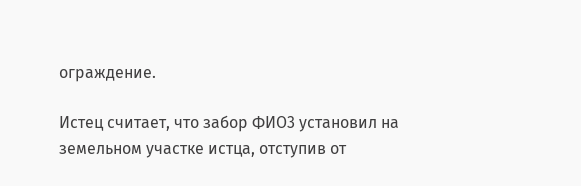ограждение.

Истец считает, что забор ФИО3 установил на земельном участке истца, отступив от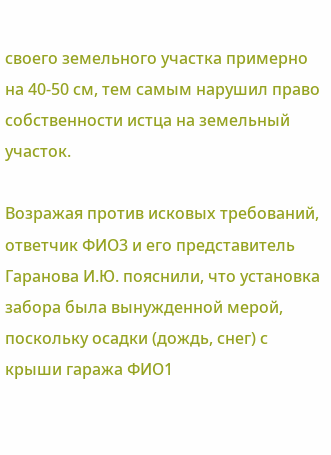своего земельного участка примерно на 40-50 см, тем самым нарушил право собственности истца на земельный участок.

Возражая против исковых требований, ответчик ФИО3 и его представитель Гаранова И.Ю. пояснили, что установка забора была вынужденной мерой, поскольку осадки (дождь, снег) с крыши гаража ФИО1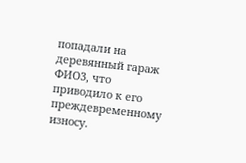попадали на деревянный гараж ФИО3, что приводило к его преждевременному износу.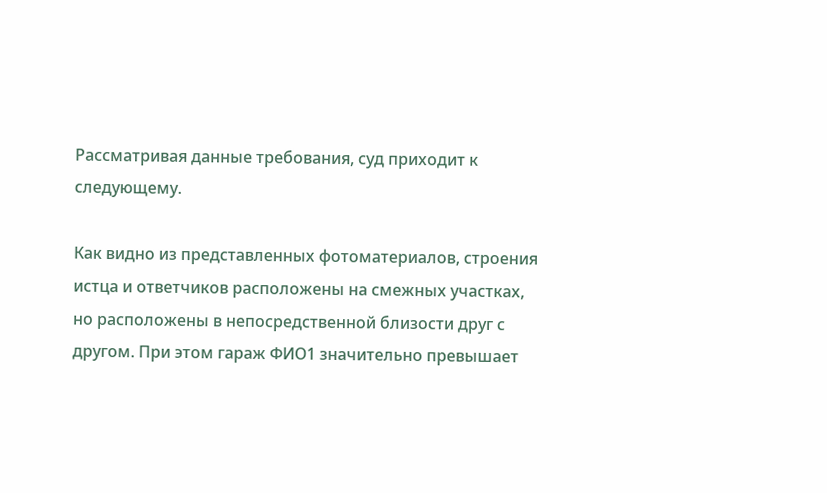Рассматривая данные требования, суд приходит к следующему.

Как видно из представленных фотоматериалов, строения истца и ответчиков расположены на смежных участках, но расположены в непосредственной близости друг с другом. При этом гараж ФИО1 значительно превышает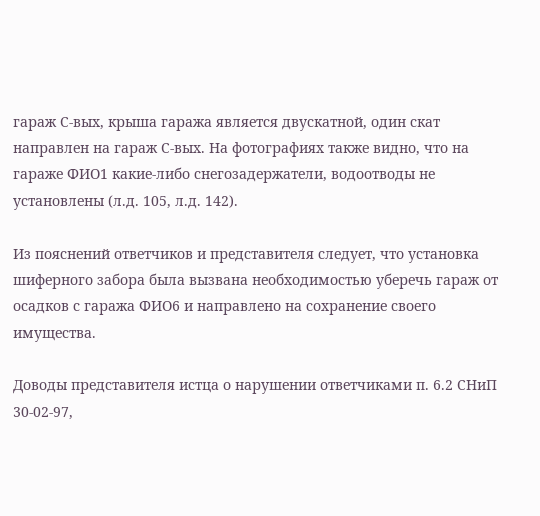гараж С-вых, крыша гаража является двускатной, один скат направлен на гараж С-вых. На фотографиях также видно, что на гараже ФИО1 какие-либо снегозадержатели, водоотводы не установлены (л.д. 105, л.д. 142).

Из пояснений ответчиков и представителя следует, что установка шиферного забора была вызвана необходимостью уберечь гараж от осадков с гаража ФИО6 и направлено на сохранение своего имущества.

Доводы представителя истца о нарушении ответчиками п. 6.2 СНиП 30-02-97,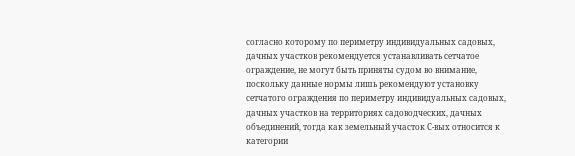согласно которому по периметру индивидуальных садовых, дачных участков рекомендуется устанавливать сетчатое ограждение, не могут быть приняты судом во внимание, поскольку данные нормы лишь рекомендуют установку сетчатого ограждения по периметру индивидуальных садовых, дачных участков на территориях садоводческих, дачных объединений, тогда как земельный участок С-вых относится к категории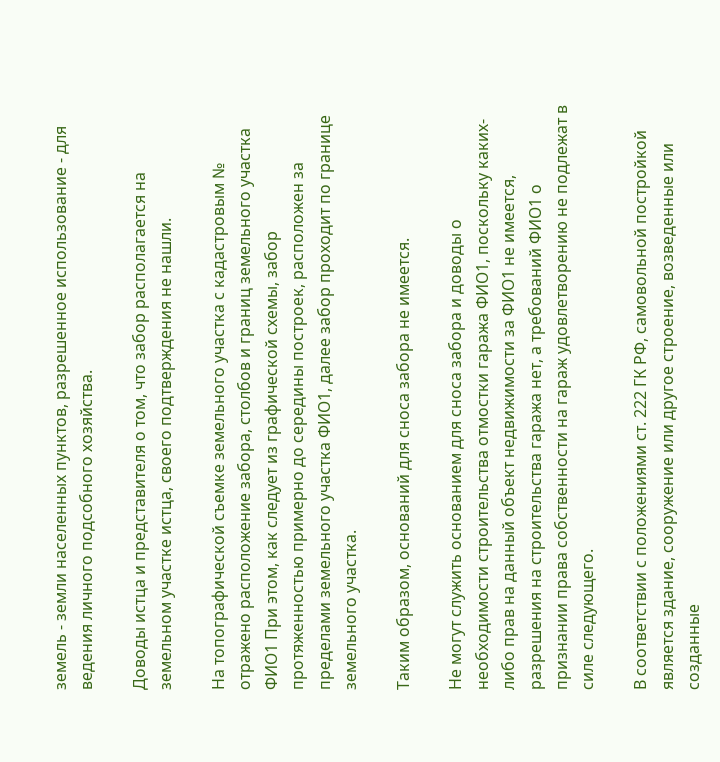земель - земли населенных пунктов, разрешенное использование - для ведения личного подсобного хозяйства.

Доводы истца и представителя о том, что забор располагается на земельном участке истца, своего подтверждения не нашли.

На топографической съемке земельного участка с кадастровым № отражено расположение забора, столбов и границ земельного участка ФИО1 При этом, как следует из графической схемы, забор протяженностью примерно до середины построек, расположен за пределами земельного участка ФИО1, далее забор проходит по границе земельного участка.

Таким образом, оснований для сноса забора не имеется.

Не могут служить основанием для сноса забора и доводы о необходимости строительства отмостки гаража ФИО1, поскольку каких-либо прав на данный объект недвижимости за ФИО1 не имеется, разрешения на строительства гаража нет, а требований ФИО1 о признании права собственности на гараж удовлетворению не подлежат в силе следующего.

В соответствии с положениями ст. 222 ГК РФ, самовольной постройкой является здание, сооружение или другое строение, возведенные или созданные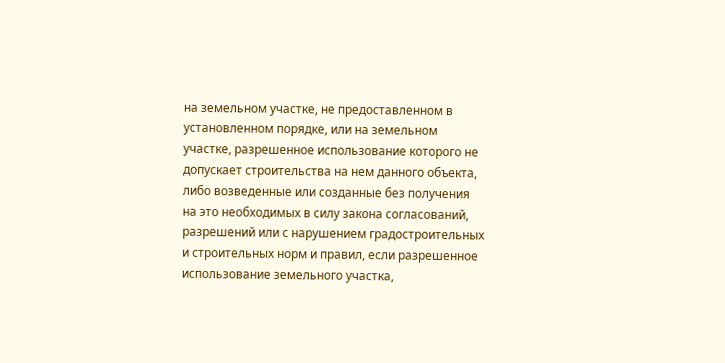на земельном участке, не предоставленном в установленном порядке, или на земельном участке, разрешенное использование которого не допускает строительства на нем данного объекта, либо возведенные или созданные без получения на это необходимых в силу закона согласований, разрешений или с нарушением градостроительных и строительных норм и правил, если разрешенное использование земельного участка,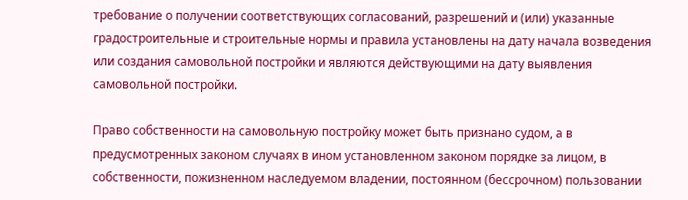требование о получении соответствующих согласований, разрешений и (или) указанные градостроительные и строительные нормы и правила установлены на дату начала возведения или создания самовольной постройки и являются действующими на дату выявления самовольной постройки.

Право собственности на самовольную постройку может быть признано судом, а в предусмотренных законом случаях в ином установленном законом порядке за лицом, в собственности, пожизненном наследуемом владении, постоянном (бессрочном) пользовании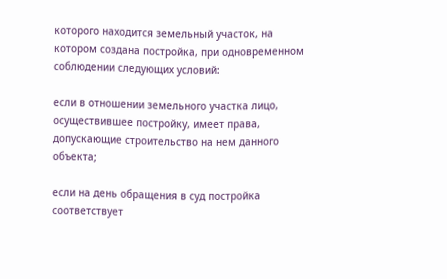которого находится земельный участок, на котором создана постройка, при одновременном соблюдении следующих условий:

если в отношении земельного участка лицо, осуществившее постройку, имеет права, допускающие строительство на нем данного объекта;

если на день обращения в суд постройка соответствует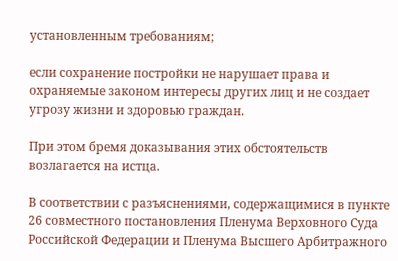установленным требованиям;

если сохранение постройки не нарушает права и охраняемые законом интересы других лиц и не создает угрозу жизни и здоровью граждан.

При этом бремя доказывания этих обстоятельств возлагается на истца.

В соответствии с разъяснениями, содержащимися в пункте 26 совместного постановления Пленума Верховного Суда Российской Федерации и Пленума Высшего Арбитражного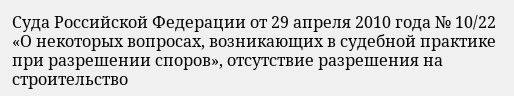Суда Российской Федерации от 29 апреля 2010 года № 10/22 «О некоторых вопросах, возникающих в судебной практике при разрешении споров», отсутствие разрешения на строительство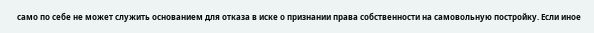само по себе не может служить основанием для отказа в иске о признании права собственности на самовольную постройку. Если иное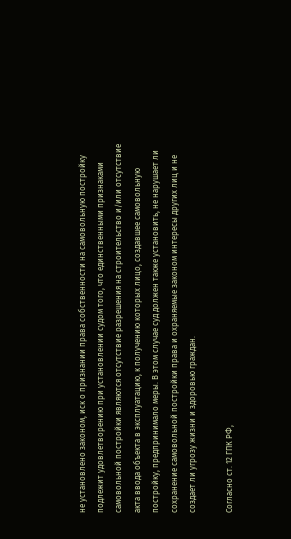не установлено законом, иск о признании права собственности на самовольную постройку подлежит удовлетворению при установлении судом того, что единственными признаками самовольной постройки являются отсутствие разрешения на строительство и/или отсутствие акта ввода объекта в эксплуатацию, к получению которых лицо, создавшее самовольную постройку, предпринимало меры. В этом случае суд должен также установить, не нарушает ли сохранение самовольной постройки права и охраняемые законом интересы других лиц и не создает ли угрозу жизни и здоровью граждан.

Согласно ст. 12 ГПК РФ,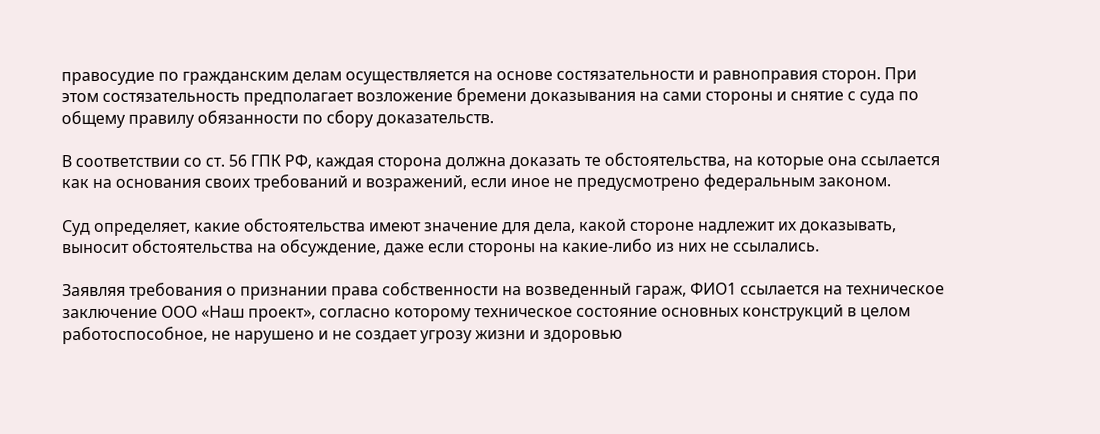правосудие по гражданским делам осуществляется на основе состязательности и равноправия сторон. При этом состязательность предполагает возложение бремени доказывания на сами стороны и снятие с суда по общему правилу обязанности по сбору доказательств.

В соответствии со ст. 56 ГПК РФ, каждая сторона должна доказать те обстоятельства, на которые она ссылается как на основания своих требований и возражений, если иное не предусмотрено федеральным законом.

Суд определяет, какие обстоятельства имеют значение для дела, какой стороне надлежит их доказывать, выносит обстоятельства на обсуждение, даже если стороны на какие-либо из них не ссылались.

Заявляя требования о признании права собственности на возведенный гараж, ФИО1 ссылается на техническое заключение ООО «Наш проект», согласно которому техническое состояние основных конструкций в целом работоспособное, не нарушено и не создает угрозу жизни и здоровью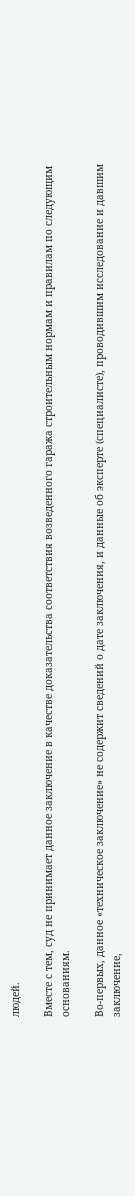людей.

Вместе с тем, суд не принимает данное заключение в качестве доказательства соответствия возведенного гаража строительным нормам и правилам по следующим основаниям.

Во-первых, данное «техническое заключение» не содержит сведений о дате заключения, и данные об эксперте (специалисте), проводившим исследование и давшим заключение,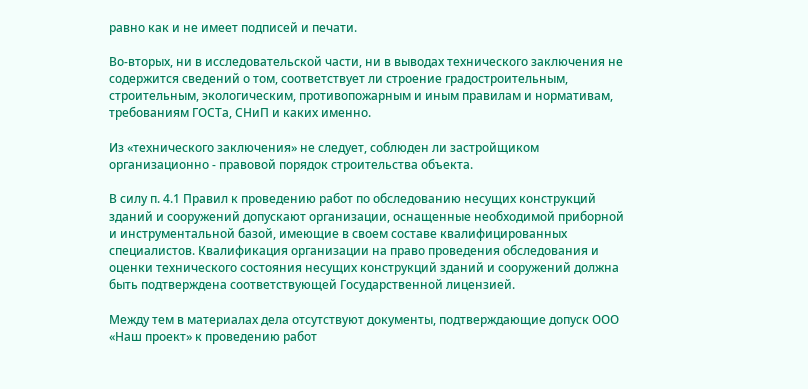равно как и не имеет подписей и печати.

Во-вторых, ни в исследовательской части, ни в выводах технического заключения не содержится сведений о том, соответствует ли строение градостроительным, строительным, экологическим, противопожарным и иным правилам и нормативам, требованиям ГОСТа, СНиП и каких именно.

Из «технического заключения» не следует, соблюден ли застройщиком организационно - правовой порядок строительства объекта.

В силу п. 4.1 Правил к проведению работ по обследованию несущих конструкций зданий и сооружений допускают организации, оснащенные необходимой приборной и инструментальной базой, имеющие в своем составе квалифицированных специалистов. Квалификация организации на право проведения обследования и оценки технического состояния несущих конструкций зданий и сооружений должна быть подтверждена соответствующей Государственной лицензией.

Между тем в материалах дела отсутствуют документы, подтверждающие допуск ООО «Наш проект» к проведению работ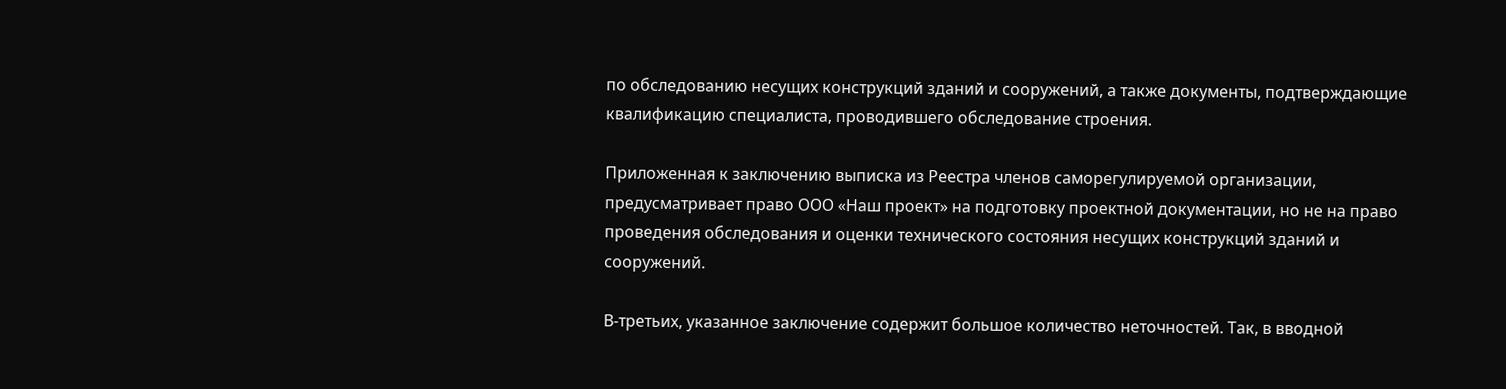по обследованию несущих конструкций зданий и сооружений, а также документы, подтверждающие квалификацию специалиста, проводившего обследование строения.

Приложенная к заключению выписка из Реестра членов саморегулируемой организации, предусматривает право ООО «Наш проект» на подготовку проектной документации, но не на право проведения обследования и оценки технического состояния несущих конструкций зданий и сооружений.

В-третьих, указанное заключение содержит большое количество неточностей. Так, в вводной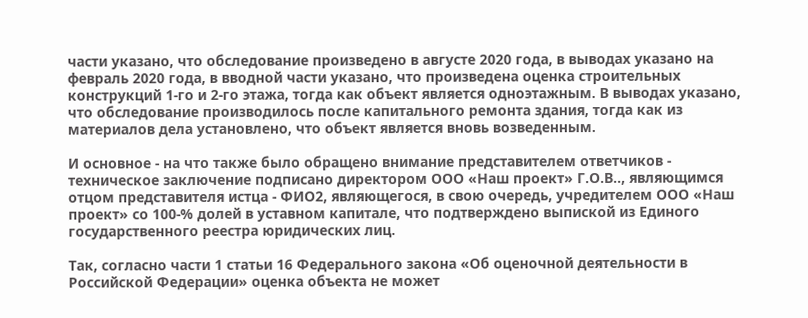части указано, что обследование произведено в августе 2020 года, в выводах указано на февраль 2020 года, в вводной части указано, что произведена оценка строительных конструкций 1-го и 2-го этажа, тогда как объект является одноэтажным. В выводах указано, что обследование производилось после капитального ремонта здания, тогда как из материалов дела установлено, что объект является вновь возведенным.

И основное - на что также было обращено внимание представителем ответчиков - техническое заключение подписано директором ООО «Наш проект» Г.О.В.., являющимся отцом представителя истца - ФИО2, являющегося, в свою очередь, учредителем ООО «Наш проект» со 100-% долей в уставном капитале, что подтверждено выпиской из Единого государственного реестра юридических лиц.

Так, согласно части 1 статьи 16 Федерального закона «Об оценочной деятельности в Российской Федерации» оценка объекта не может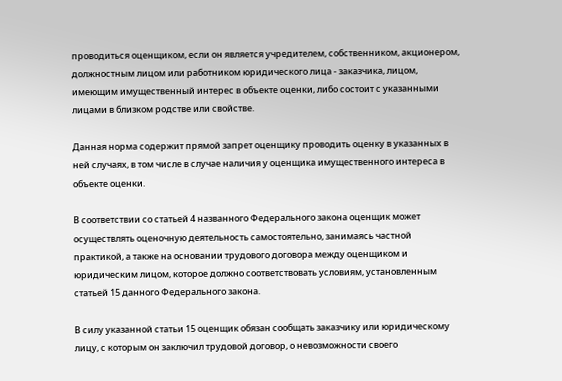проводиться оценщиком, если он является учредителем, собственником, акционером, должностным лицом или работником юридического лица - заказчика, лицом, имеющим имущественный интерес в объекте оценки, либо состоит с указанными лицами в близком родстве или свойстве.

Данная норма содержит прямой запрет оценщику проводить оценку в указанных в ней случаях, в том числе в случае наличия у оценщика имущественного интереса в объекте оценки.

В соответствии со статьей 4 названного Федерального закона оценщик может осуществлять оценочную деятельность самостоятельно, занимаясь частной практикой, а также на основании трудового договора между оценщиком и юридическим лицом, которое должно соответствовать условиям, установленным статьей 15 данного Федерального закона.

В силу указанной статьи 15 оценщик обязан сообщать заказчику или юридическому лицу, с которым он заключил трудовой договор, о невозможности своего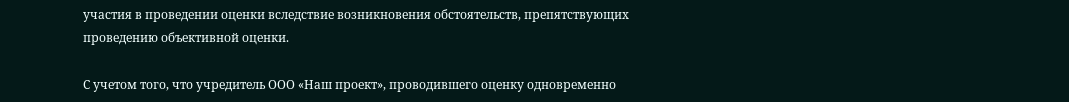участия в проведении оценки вследствие возникновения обстоятельств, препятствующих проведению объективной оценки.

С учетом того, что учредитель ООО «Наш проект», проводившего оценку одновременно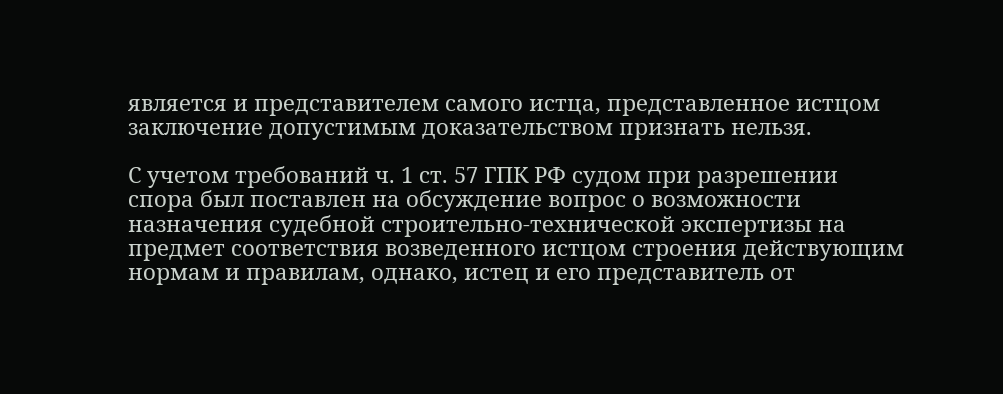является и представителем самого истца, представленное истцом заключение допустимым доказательством признать нельзя.

С учетом требований ч. 1 ст. 57 ГПК РФ судом при разрешении спора был поставлен на обсуждение вопрос о возможности назначения судебной строительно-технической экспертизы на предмет соответствия возведенного истцом строения действующим нормам и правилам, однако, истец и его представитель от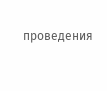проведения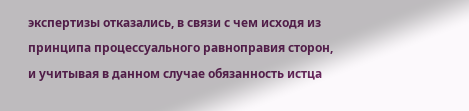экспертизы отказались, в связи с чем исходя из принципа процессуального равноправия сторон, и учитывая в данном случае обязанность истца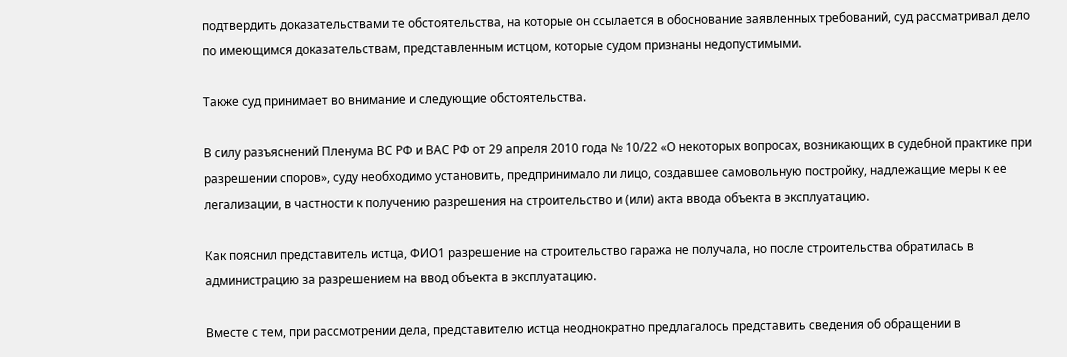подтвердить доказательствами те обстоятельства, на которые он ссылается в обоснование заявленных требований, суд рассматривал дело по имеющимся доказательствам, представленным истцом, которые судом признаны недопустимыми.

Также суд принимает во внимание и следующие обстоятельства.

В силу разъяснений Пленума ВС РФ и ВАС РФ от 29 апреля 2010 года № 10/22 «О некоторых вопросах, возникающих в судебной практике при разрешении споров», суду необходимо установить, предпринимало ли лицо, создавшее самовольную постройку, надлежащие меры к ее легализации, в частности к получению разрешения на строительство и (или) акта ввода объекта в эксплуатацию.

Как пояснил представитель истца, ФИО1 разрешение на строительство гаража не получала, но после строительства обратилась в администрацию за разрешением на ввод объекта в эксплуатацию.

Вместе с тем, при рассмотрении дела, представителю истца неоднократно предлагалось представить сведения об обращении в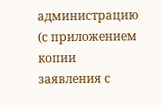администрацию (с приложением копии заявления с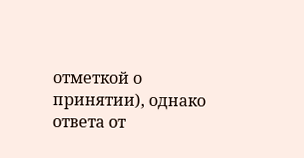отметкой о принятии), однако ответа от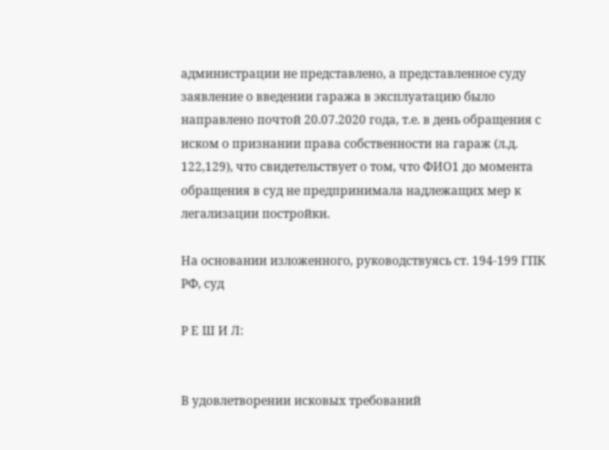администрации не представлено, а представленное суду заявление о введении гаража в эксплуатацию было направлено почтой 20.07.2020 года, т.е. в день обращения с иском о признании права собственности на гараж (л.д. 122,129), что свидетельствует о том, что ФИО1 до момента обращения в суд не предпринимала надлежащих мер к легализации постройки.

На основании изложенного, руководствуясь ст. 194-199 ГПК РФ, суд

Р Е Ш И Л:


В удовлетворении исковых требований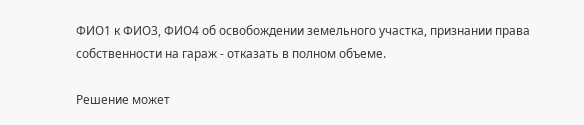ФИО1 к ФИО3, ФИО4 об освобождении земельного участка, признании права собственности на гараж - отказать в полном объеме.

Решение может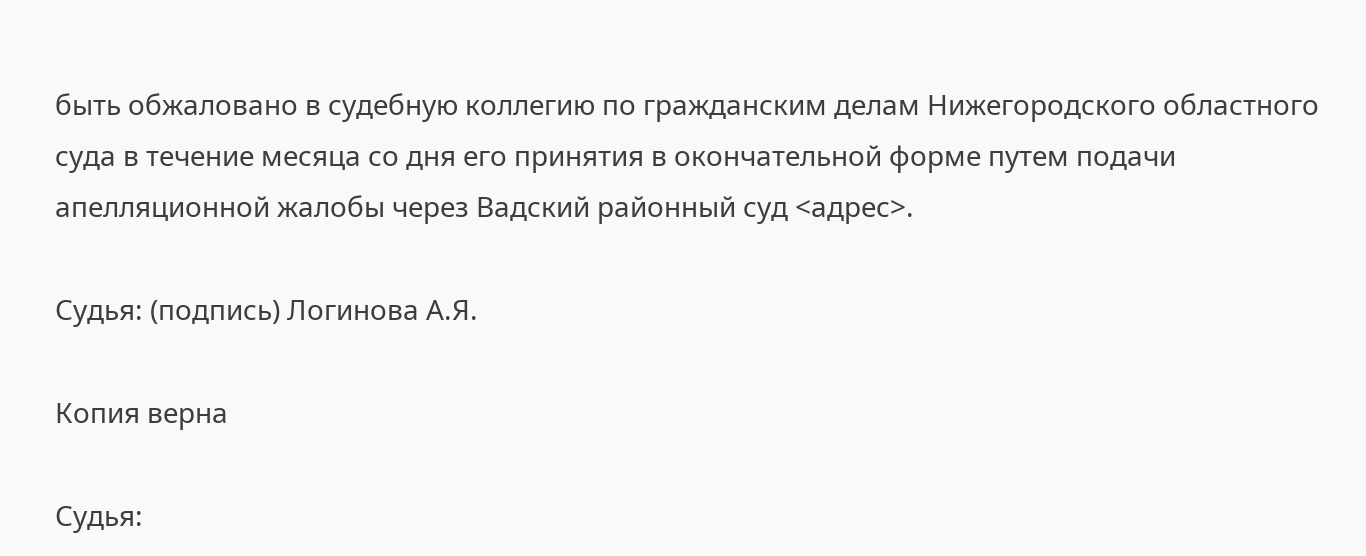быть обжаловано в судебную коллегию по гражданским делам Нижегородского областного суда в течение месяца со дня его принятия в окончательной форме путем подачи апелляционной жалобы через Вадский районный суд <адрес>.

Судья: (подпись) Логинова А.Я.

Копия верна

Судья: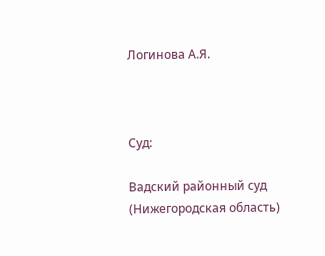Логинова А.Я.



Суд:

Вадский районный суд (Нижегородская область)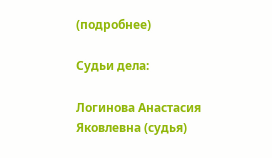(подробнее)

Судьи дела:

Логинова Анастасия Яковлевна (судья)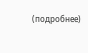(подробнее)